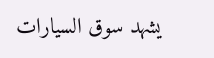يشهد سوق السيارات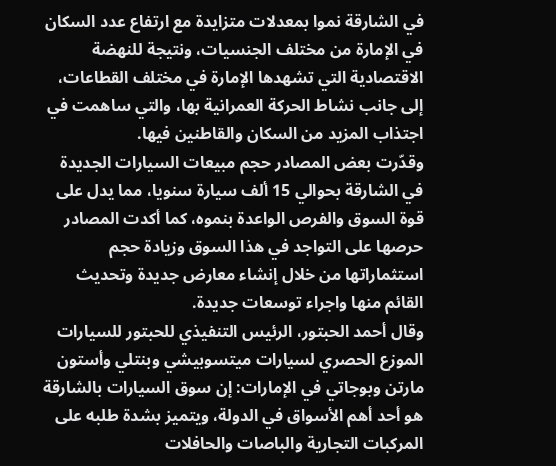في الشارقة نموا بمعدلات متزايدة مع ارتفاع عدد السكان في الإمارة من مختلف الجنسيات، ونتيجة للنهضة الاقتصادية التي تشهدها الإمارة في مختلف القطاعات، إلى جانب نشاط الحركة العمرانية بها، والتي ساهمت في اجتذاب المزيد من السكان والقاطنين فيها.
وقدّرت بعض المصادر حجم مبيعات السيارات الجديدة في الشارقة بحوالي 15 ألف سيارة سنويا، مما يدل على قوة السوق والفرص الواعدة بنموه، كما أكدت المصادر حرصها على التواجد في هذا السوق وزيادة حجم استثماراتها من خلال إنشاء معارض جديدة وتحديث القائم منها واجراء توسعات جديدة.
وقال أحمد الحبتور، الرئيس التنفيذي للحبتور للسيارات الموزع الحصري لسيارات ميتسوبيشي وبنتلي وأستون مارتن وبوجاتي في الإمارات: إن سوق السيارات بالشارقة هو أحد أهم الأسواق في الدولة، ويتميز بشدة طلبه على المركبات التجارية والباصات والحافلات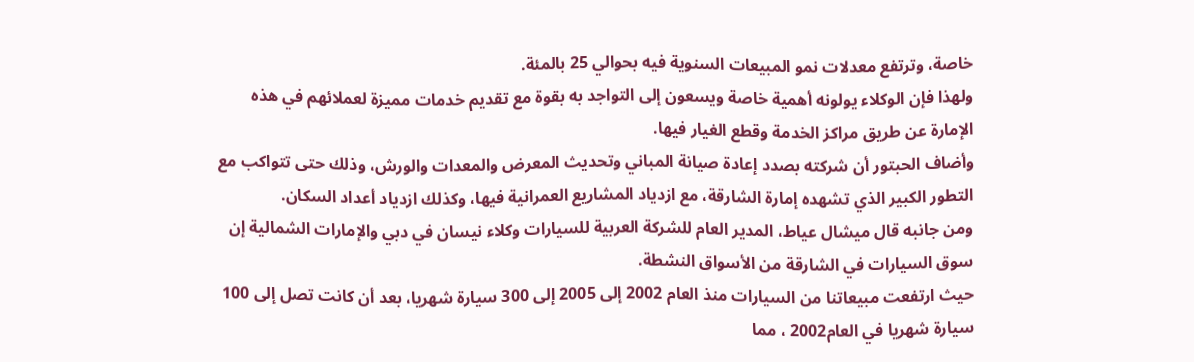خاصة، وترتفع معدلات نمو المبيعات السنوية فيه بحوالي 25 بالمئة.
ولهذا فإن الوكلاء يولونه أهمية خاصة ويسعون إلى التواجد به بقوة مع تقديم خدمات مميزة لعملائهم في هذه الإمارة عن طريق مراكز الخدمة وقطع الغيار فيها.
وأضاف الحبتور أن شركته بصدد إعادة صيانة المباني وتحديث المعرض والمعدات والورش، وذلك حتى تتواكب مع التطور الكبير الذي تشهده إمارة الشارقة، مع ازدياد المشاريع العمرانية فيها، وكذلك ازدياد أعداد السكان.
ومن جانبه قال ميشال عياط، المدير العام للشركة العربية للسيارات وكلاء نيسان في دبي والإمارات الشمالية إن سوق السيارات في الشارقة من الأسواق النشطة.
حيث ارتفعت مبيعاتنا من السيارات منذ العام 2002 إلى 2005 إلى 300 سيارة شهريا، بعد أن كانت تصل إلى 100 سيارة شهريا في العام2002 ، مما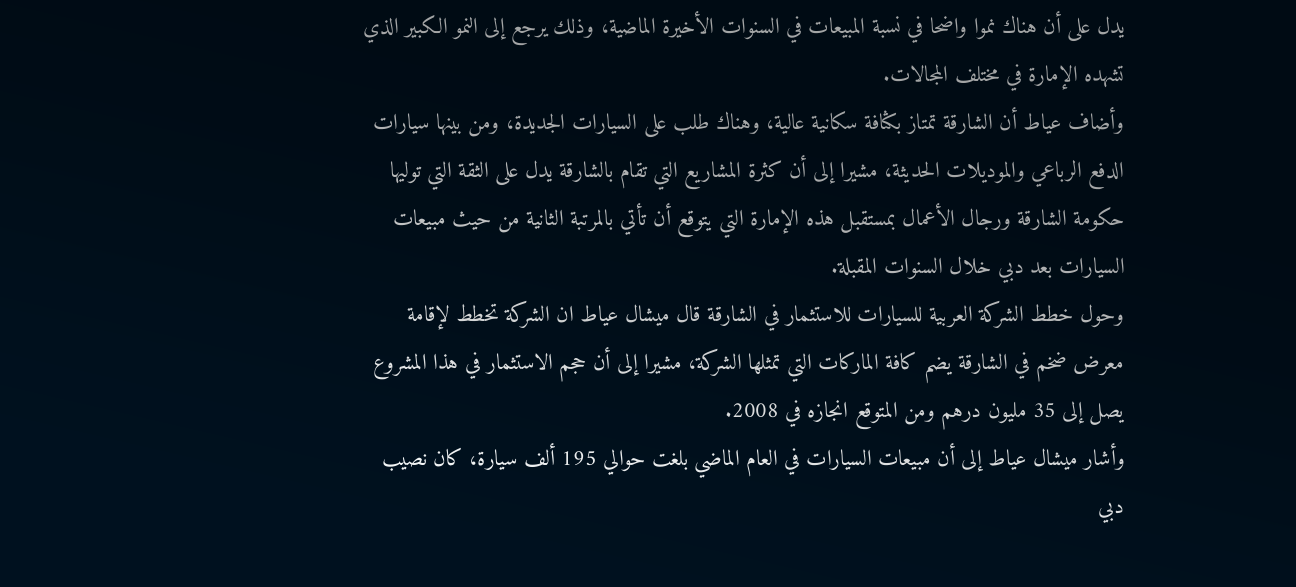يدل على أن هناك نموا واضحا في نسبة المبيعات في السنوات الأخيرة الماضية، وذلك يرجع إلى النمو الكبير الذي تشهده الإمارة في مختلف المجالات.
وأضاف عياط أن الشارقة تمتاز بكثافة سكانية عالية، وهناك طلب على السيارات الجديدة، ومن بينها سيارات الدفع الرباعي والموديلات الحديثة، مشيرا إلى أن كثرة المشاريع التي تقام بالشارقة يدل على الثقة التي توليها حكومة الشارقة ورجال الأعمال بمستقبل هذه الإمارة التي يتوقع أن تأتي بالمرتبة الثانية من حيث مبيعات السيارات بعد دبي خلال السنوات المقبلة.
وحول خطط الشركة العربية للسيارات للاستثمار في الشارقة قال ميشال عياط ان الشركة تخطط لإقامة معرض ضخم في الشارقة يضم كافة الماركات التي تمثلها الشركة، مشيرا إلى أن حجم الاستثمار في هذا المشروع يصل إلى 35 مليون درهم ومن المتوقع انجازه في 2008.
وأشار ميشال عياط إلى أن مبيعات السيارات في العام الماضي بلغت حوالي 195 ألف سيارة، كان نصيب دبي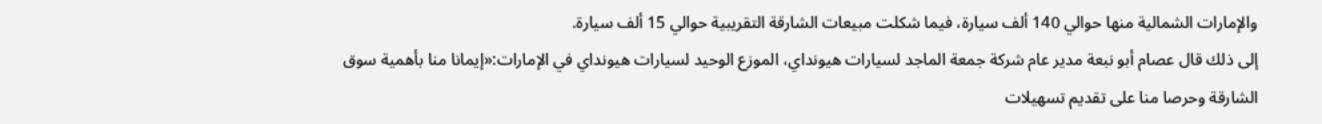والإمارات الشمالية منها حوالي 140 ألف سيارة، فيما شكلت مبيعات الشارقة التقريبية حوالي 15 ألف سيارة.
إلى ذلك قال عصام أبو نبعة مدير عام شركة جمعة الماجد لسيارات هيونداي، الموزع الوحيد لسيارات هيونداي في الإمارات:«إيمانا منا بأهمية سوق الشارقة وحرصا منا على تقديم تسهيلات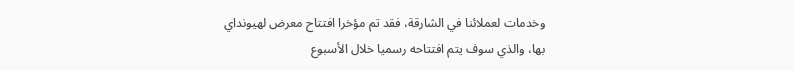وخدمات لعملائنا في الشارقة، فقد تم مؤخرا افتتاح معرض لهيونداي بها، والذي سوف يتم افتتاحه رسميا خلال الأسبوع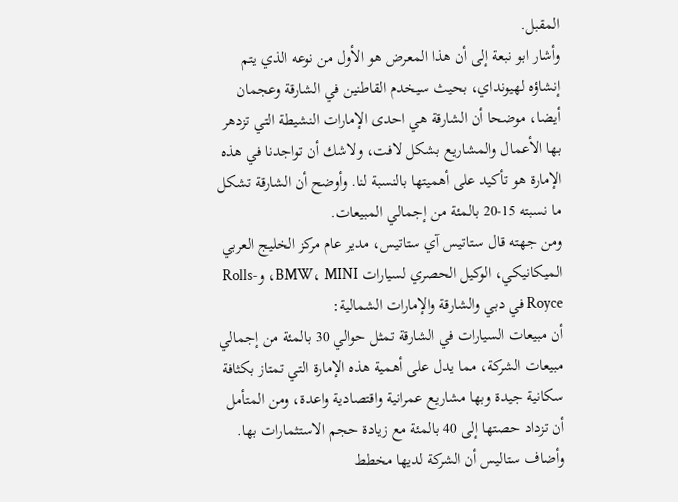المقبل.
وأشار ابو نبعة إلى أن هذا المعرض هو الأول من نوعه الذي يتم إنشاؤه لهيونداي، بحيث سيخدم القاطنين في الشارقة وعجمان أيضا، موضحا أن الشارقة هي احدى الإمارات النشيطة التي تزدهر بها الأعمال والمشاريع بشكل لافت، ولاشك أن تواجدنا في هذه الإمارة هو تأكيد على أهميتها بالنسبة لنا. وأوضح أن الشارقة تشكل ما نسبته 15-20 بالمئة من إجمالي المبيعات.
ومن جهته قال ستاتيس آي ستاتيس، مدير عام مركز الخليج العربي الميكانيكي، الوكيل الحصري لسيارات BMW، MINI، وRolls-Royce في دبي والشارقة والإمارات الشمالية:
أن مبيعات السيارات في الشارقة تمثل حوالي 30 بالمئة من إجمالي مبيعات الشركة، مما يدل على أهمية هذه الإمارة التي تمتاز بكثافة سكانية جيدة وبها مشاريع عمرانية واقتصادية واعدة، ومن المتأمل أن تزداد حصتها إلى 40 بالمئة مع زيادة حجم الاستثمارات بها.
وأضاف ستاليس أن الشركة لديها مخطط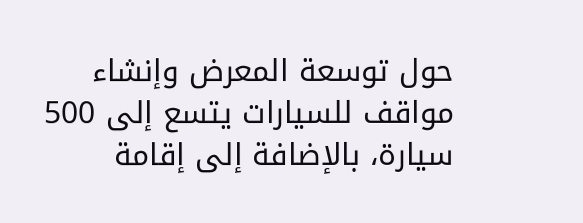حول توسعة المعرض وإنشاء مواقف للسيارات يتسع إلى 500 سيارة، بالإضافة إلى إقامة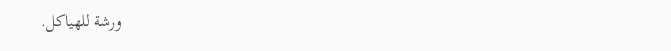ورشة للهياكل.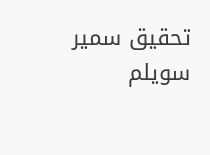تحقيق سمير سويلم